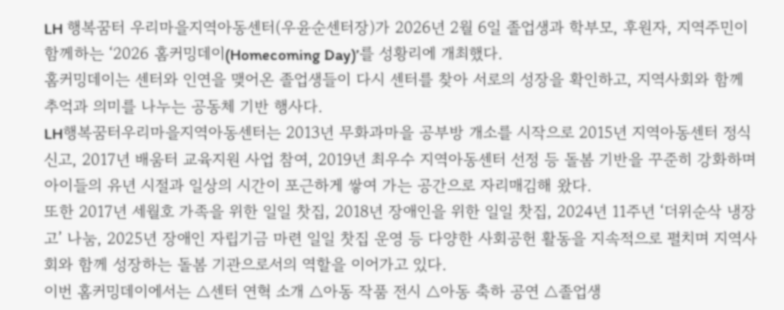LH 행복꿈터 우리마을지역아동센터(우윤순센터장)가 2026년 2월 6일 졸업생과 학부모, 후원자, 지역주민이 함께하는 ‘2026 홈커밍데이(Homecoming Day)’를 성황리에 개최했다.
홈커밍데이는 센터와 인연을 맺어온 졸업생들이 다시 센터를 찾아 서로의 성장을 확인하고, 지역사회와 함께 추억과 의미를 나누는 공동체 기반 행사다.
LH행복꿈터우리마을지역아동센터는 2013년 무화과마을 공부방 개소를 시작으로 2015년 지역아동센터 정식 신고, 2017년 배움터 교육지원 사업 참여, 2019년 최우수 지역아동센터 선정 등 돌봄 기반을 꾸준히 강화하며 아이들의 유년 시절과 일상의 시간이 포근하게 쌓여 가는 공간으로 자리매김해 왔다.
또한 2017년 세월호 가족을 위한 일일 찻집, 2018년 장애인을 위한 일일 찻집, 2024년 11주년 ‘더위순삭 냉장고’ 나눔, 2025년 장애인 자립기금 마련 일일 찻집 운영 등 다양한 사회공헌 활동을 지속적으로 펼치며 지역사회와 함께 성장하는 돌봄 기관으로서의 역할을 이어가고 있다.
이번 홈커밍데이에서는 △센터 연혁 소개 △아동 작품 전시 △아동 축하 공연 △졸업생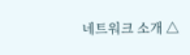네트워크 소개 △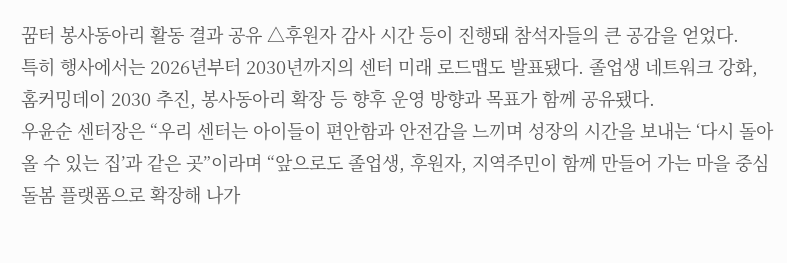꿈터 봉사동아리 활동 결과 공유 △후원자 감사 시간 등이 진행돼 참석자들의 큰 공감을 얻었다.
특히 행사에서는 2026년부터 2030년까지의 센터 미래 로드맵도 발표됐다. 졸업생 네트워크 강화, 홈커밍데이 2030 추진, 봉사동아리 확장 등 향후 운영 방향과 목표가 함께 공유됐다.
우윤순 센터장은 “우리 센터는 아이들이 편안함과 안전감을 느끼며 성장의 시간을 보내는 ‘다시 돌아올 수 있는 집’과 같은 곳”이라며 “앞으로도 졸업생, 후원자, 지역주민이 함께 만들어 가는 마을 중심 돌봄 플랫폼으로 확장해 나가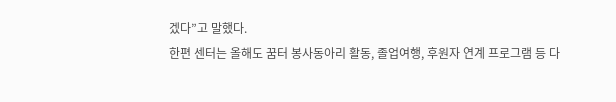겠다”고 말했다.
한편 센터는 올해도 꿈터 봉사동아리 활동, 졸업여행, 후원자 연계 프로그램 등 다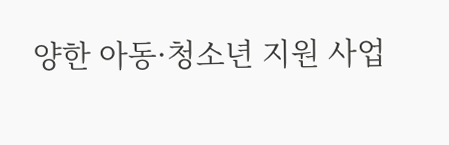양한 아동·청소년 지원 사업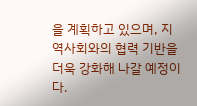을 계획하고 있으며, 지역사회와의 협력 기반을 더욱 강화해 나갈 예정이다.